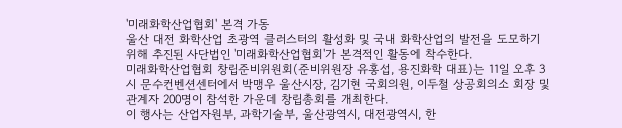'미래화학산업협회' 본격 가동
울산 대전 화학산업 초광역 클러스터의 활성화 및 국내 화학산업의 발전을 도모하기 위해 추진된 사단법인 '미래화학산업협회'가 본격적인 활동에 착수한다.
미래화학산업협회 창립준비위원회(준비위원장 유홍섭, 용진화학 대표)는 11일 오후 3시 문수컨벤션센터에서 박맹우 울산시장, 김기현 국회의원, 이두철 상공회의소 회장 및 관계자 200명이 참석한 가운데 창립총회를 개최한다.
이 행사는 산업자원부, 과학기술부, 울산광역시, 대전광역시, 한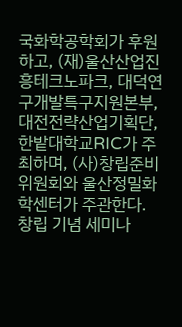국화학공학회가 후원하고, (재)울산산업진흥테크노파크, 대덕연구개발특구지원본부, 대전전략산업기획단, 한밭대학교RIC가 주최하며, (사)창립준비위원회와 울산정밀화학센터가 주관한다.
창립 기념 세미나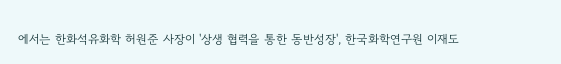에서는 한화석유화학 허원준 사장이 '상생 협력을 통한 동반성장', 한국화학연구원 이재도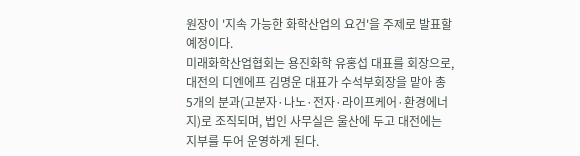원장이 '지속 가능한 화학산업의 요건'을 주제로 발표할 예정이다.
미래화학산업협회는 용진화학 유홍섭 대표를 회장으로, 대전의 디엔에프 김명운 대표가 수석부회장을 맡아 총 5개의 분과(고분자·나노·전자·라이프케어·환경에너지)로 조직되며, 법인 사무실은 울산에 두고 대전에는 지부를 두어 운영하게 된다.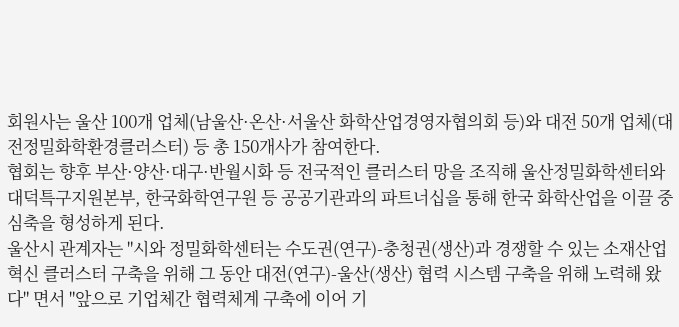회원사는 울산 100개 업체(남울산·온산·서울산 화학산업경영자협의회 등)와 대전 50개 업체(대전정밀화학환경클러스터) 등 총 150개사가 참여한다.
협회는 향후 부산·양산·대구·반월시화 등 전국적인 클러스터 망을 조직해 울산정밀화학센터와 대덕특구지원본부, 한국화학연구원 등 공공기관과의 파트너십을 통해 한국 화학산업을 이끌 중심축을 형성하게 된다.
울산시 관계자는 "시와 정밀화학센터는 수도권(연구)-충청권(생산)과 경쟁할 수 있는 소재산업 혁신 클러스터 구축을 위해 그 동안 대전(연구)-울산(생산) 협력 시스템 구축을 위해 노력해 왔다" 면서 "앞으로 기업체간 협력체계 구축에 이어 기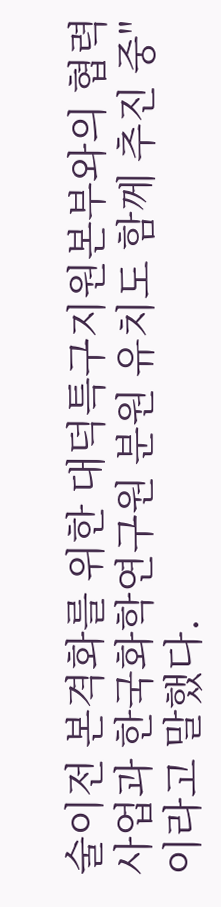술이전 본격화를 위한 대덕특구지원본부와의 협력사업과 한국화학연구원 분원 유치도 함께 추진 중"이라고 말했다.